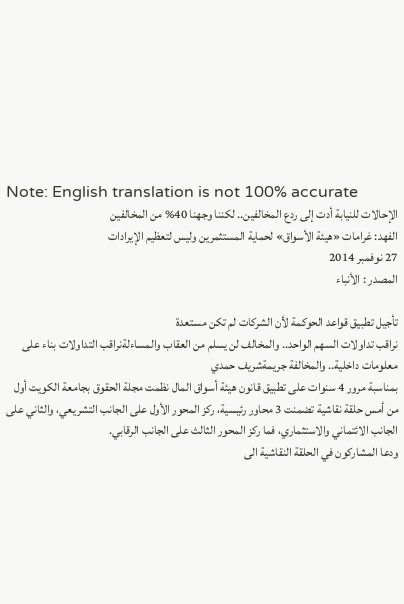Note: English translation is not 100% accurate
الإحالات للنيابة أدت إلى ردع المخالفين.. لكننا وجهنا 40% من المخالفين
الفهد: غرامات «هيئة الأسواق» لحماية المستثمرين وليس لتعظيم الإيرادات
27 نوفمبر 2014
المصدر : الأنباء

تأجيل تطبيق قواعد الحوكمة لأن الشركات لم تكن مستعدة
نراقب تداولات السهم الواحد.. والمخالف لن يسلم من العقاب والمساءلةنراقب التداولات بناء على معلومات داخلية.. والمخالفة جريمةشريف حمدي
بمناسبة مرور 4 سنوات على تطبيق قانون هيئة أسواق المال نظمت مجلة الحقوق بجامعة الكويت أول من أمس حلقة نقاشية تضمنت 3 محاور رئيسية، ركز المحور الأول على الجانب التشريعي، والثاني على الجانب الائتماني والاستثماري، فما ركز المحور الثالث على الجانب الرقابي.
ودعا المشاركون في الحلقة النقاشية الى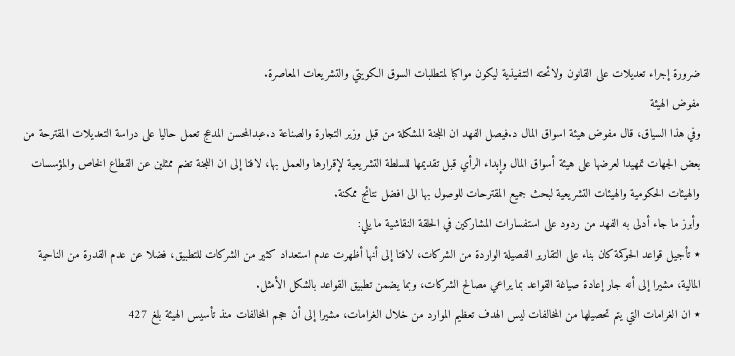ضرورة إجراء تعديلات على القانون ولائحته التنفيذية ليكون مواكبا لمتطلبات السوق الكويتي والتشريعات المعاصرة.
مفوض الهيئة
وفي هذا السياق، قال مفوض هيئة اسواق المال د.فيصل الفهد ان اللجنة المشكلة من قبل وزير التجارة والصناعة د.عبدالمحسن المدعج تعمل حاليا على دراسة التعديلات المقترحة من بعض الجهات تمهيدا لعرضها على هيئة أسواق المال وإبداء الرأي قبل تقديمها للسلطة التشريعية لإقرارها والعمل بها، لافتا إلى ان اللجنة تضم ممثلين عن القطاع الخاص والمؤسسات والهيئات الحكومية والهيئات التشريعية لبحث جميع المقترحات للوصول بها الى افضل نتائج ممكنة.
وأبرز ما جاء أدلى به الفهد من ردود على استفسارات المشاركين في الحلقة النقاشية ما يلي:
٭ تأجيل قواعد الحوكمة كان بناء على التقارير الفصيلة الواردة من الشركات، لافتا إلى أنها أظهرت عدم استعداد كثير من الشركات للتطبيق، فضلا عن عدم القدرة من الناحية المالية، مشيرا إلى أنه جار إعادة صياغة القواعد بما يراعي مصالح الشركات، وبما يضمن تطبيق القواعد بالشكل الأمثل.
٭ ان الغرامات التي يتم تحصيلها من المخالفات ليس الهدف تعظيم الموارد من خلال الغرامات، مشيرا إلى أن حجم المخالفات منذ تأسيس الهيئة بلغ 427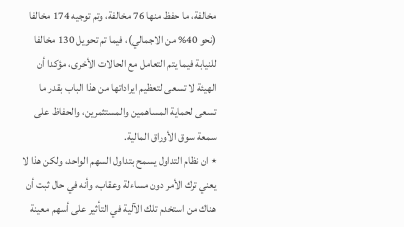مخالفة، ما حفظ منها 76 مخالفة، وتم توجيه 174 مخالفا (نحو 40% من الاجمالي)، فيما تم تحويل 130 مخالفا للنيابة فيما يتم التعامل مع الحالات الأخرى، مؤكدا أن الهيئة لا تسعى لتعظيم ايراداتها من هذا الباب بقدر ما تسعى لحماية المساهمين والمستثمرين، والحفاظ على سمعة سوق الأوراق المالية.
٭ ان نظام التداول يسمح بتداول السهم الواحد، ولكن هذا لا يعني ترك الأمر دون مساءلة وعقاب، وأنه في حال ثبت أن هناك من استخدم تلك الآلية في التأثير على أسهم معينة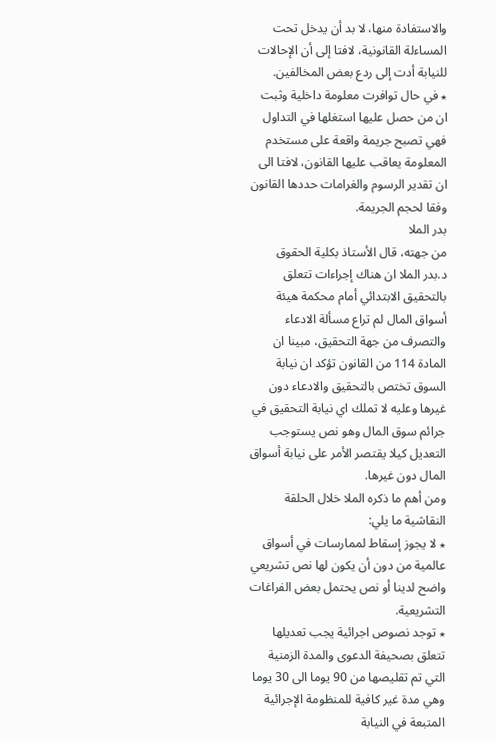والاستفادة منها، لا بد أن يدخل تحت المساءلة القانونية، لافتا إلى أن الإحالات للنيابة أدت إلى ردع بعض المخالفين.
٭ في حال توافرت معلومة داخلية وثبت ان من حصل عليها استغلها في التداول فهي تصبح جريمة واقعة على مستخدم المعلومة يعاقب عليها القانون، لافتا الى ان تقدير الرسوم والغرامات حددها القانون وفقا لحجم الجريمة.
بدر الملا
من جهته، قال الأستاذ بكلية الحقوق د.بدر الملا ان هناك إجراءات تتعلق بالتحقيق الابتدائي أمام محكمة هيئة أسواق المال لم تراع مسألة الادعاء والتصرف من جهة التحقيق، مبينا ان المادة 114 من القانون تؤكد ان نيابة السوق تختص بالتحقيق والادعاء دون غيرها وعليه لا تملك اي نيابة التحقيق في جرائم سوق المال وهو نص يستوجب التعديل كيلا يقتصر الأمر على نيابة أسواق المال دون غيرها.
ومن أهم ما ذكره الملا خلال الحلقة النقاشية ما يلي:
٭ لا يجوز إسقاط لممارسات في أسواق عالمية من دون أن يكون لها نص تشريعي واضح لدينا أو نص يحتمل بعض الفراغات التشريعية.
٭ توجد نصوص اجرائية يجب تعديلها تتعلق بصحيفة الدعوى والمدة الزمنية التي تم تقليصها من 90 يوما الى 30 يوما وهي مدة غير كافية للمنظومة الإجرائية المتبعة في النيابة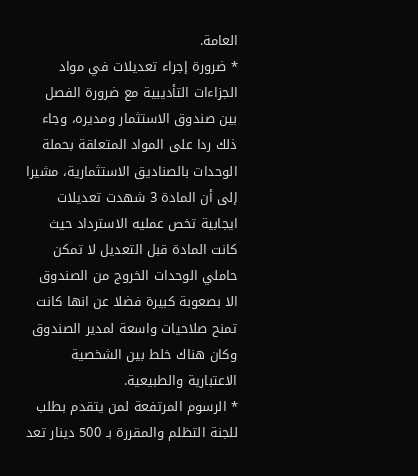العامة.
٭ ضرورة إجراء تعديلات في مواد الجزاءات التأديبية مع ضرورة الفصل بين صندوق الاستثمار ومديره، وجاء ذلك ردا على المواد المتعلقة بحملة الوحدات بالصناديق الاستثمارية، مشيرا إلى أن المادة 3 شهدت تعديلات ايجابية تخص عمليه الاسترداد حيث كانت المادة قبل التعديل لا تمكن حاملي الوحدات الخروج من الصندوق الا بصعوبة كبيرة فضلا عن انها كانت تمنح صلاحيات واسعة لمدير الصندوق وكان هناك خلط بين الشخصية الاعتبارية والطبيعية.
٭ الرسوم المرتفعة لمن يتقدم بطلب للجنة التظلم والمقررة بـ 500 دينار تعد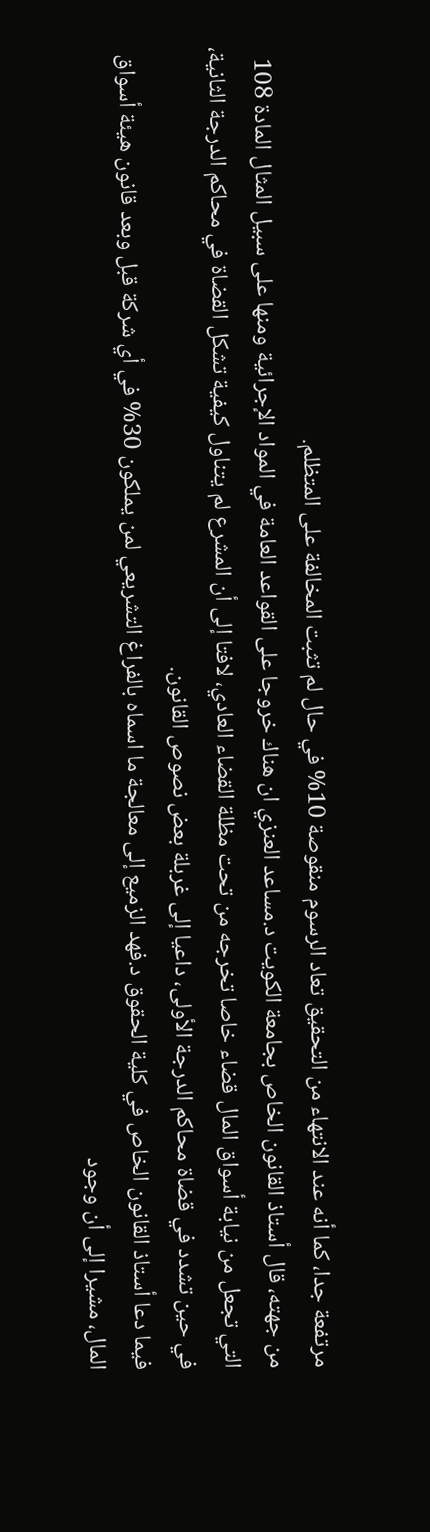مرتفعة جدا، كما أنه عند الانتهاء من التحقيق تعاد الرسوم منقوصة 10% في حال لم تثبت المخالفة على المتظلم.
من جهته، قال أستاذ القانون الخاص بجامعة الكويت د.مساعد العنزي ان هناك خروجا على القواعد العامة في المواد الإجرائية ومنها على سبيل المثال المادة 108 التي تجعل من نيابة أسواق المال قضاء خاصا تخرجه من تحت مظلة القضاء العادي، لافتا إلى أن المشرع لم يتناول كيفية تشكل القضاة في محاكم الدرجة الثانية، في حين تشدد في قضاة محاكم الدرجة الأولى، داعيا إلى غربلة بعض نصوص القانون.
فيما دعا أستاذ القانون الخاص في كلية الحقوق د.فهد الزميع إلى معالجة ما اسماه بالفراغ التشريعي لمن يملكون 30% في أي شركة قبل وبعد قانون هيئة أسواق المال، مشيرا إلى أن وجود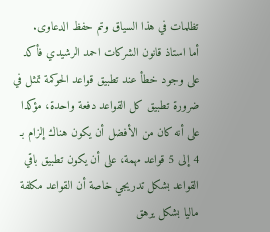تظلمات في هذا السياق وتم حفظ الدعاوى.
أما استاذ قانون الشركات احمد الرشيدي فأكد على وجود خطأ عند تطبيق قواعد الحوكمة تمثل في ضرورة تطبيق كل القواعد دفعة واحدة، مؤكدا على أنه كان من الأفضل أن يكون هناك إلزام بـ 4 إلى 5 قواعد مهمة، على أن يكون تطبيق باقي القواعد بشكل تدريجي خاصة أن القواعد مكلفة ماليا بشكل يرهق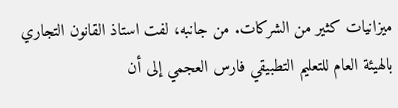ميزانيات كثير من الشركات. من جانبه، لفت استاذ القانون التجاري بالهيئة العام للتعليم التطبيقي فارس العجمي إلى أن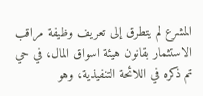المشرع لم يتطرق إلى تعريف وظيفة مراقب الاستثمار بقانون هيئة اسواق المال، في حي تم ذكره في اللائحة التنفيذية، وهو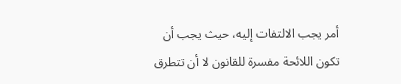أمر يجب الالتفات إليه، حيث يجب أن تكون اللائحة مفسرة للقانون لا أن تتطرق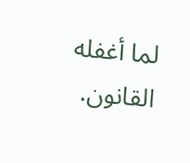لما أغفله القانون.